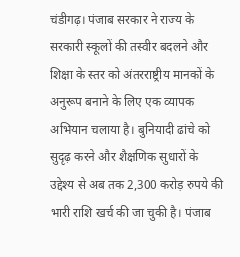चंडीगढ़। पंजाब सरकार ने राज्य के सरकारी स्कूलों की तस्वीर बदलने और शिक्षा के स्तर को अंतरराष्ट्रीय मानकों के अनुरूप बनाने के लिए एक व्यापक अभियान चलाया है। बुनियादी ढांचे को सुदृढ़ करने और शैक्षणिक सुधारों के उद्देश्य से अब तक 2,300 करोड़ रुपये की भारी राशि खर्च की जा चुकी है। पंजाब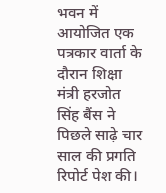भवन में आयोजित एक पत्रकार वार्ता के दौरान शिक्षा मंत्री हरजोत सिंह बैंस ने पिछले साढ़े चार साल की प्रगति रिपोर्ट पेश की।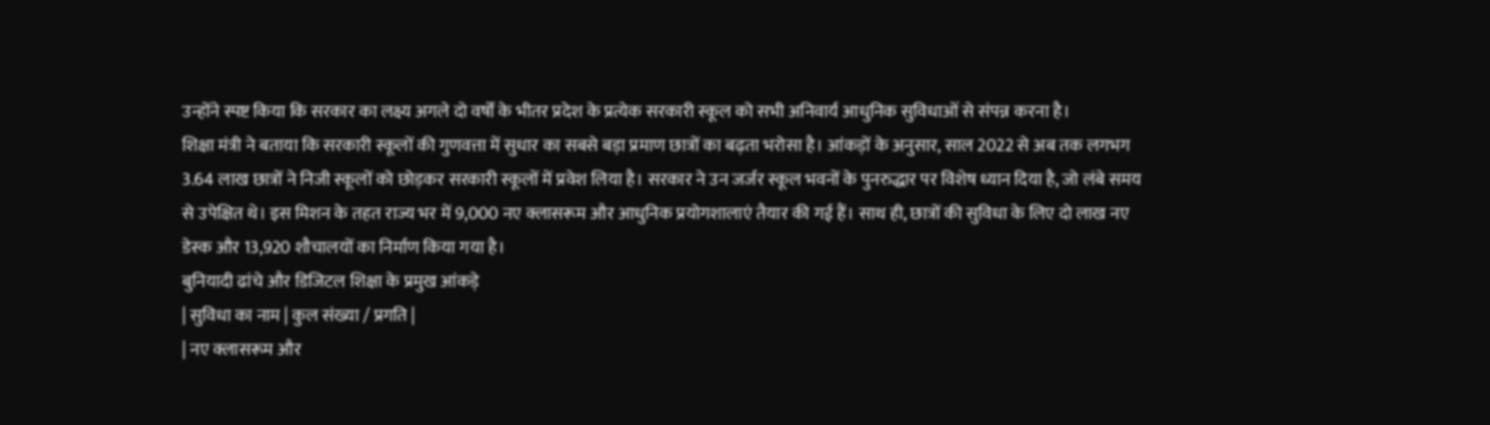उन्होंने स्पष्ट किया कि सरकार का लक्ष्य अगले दो वर्षों के भीतर प्रदेश के प्रत्येक सरकारी स्कूल को सभी अनिवार्य आधुनिक सुविधाओं से संपन्न करना है।
शिक्षा मंत्री ने बताया कि सरकारी स्कूलों की गुणवत्ता में सुधार का सबसे बड़ा प्रमाण छात्रों का बढ़ता भरोसा है। आंकड़ों के अनुसार, साल 2022 से अब तक लगभग 3.64 लाख छात्रों ने निजी स्कूलों को छोड़कर सरकारी स्कूलों में प्रवेश लिया है। सरकार ने उन जर्जर स्कूल भवनों के पुनरुद्धार पर विशेष ध्यान दिया है, जो लंबे समय से उपेक्षित थे। इस मिशन के तहत राज्य भर में 9,000 नए क्लासरूम और आधुनिक प्रयोगशालाएं तैयार की गई हैं। साथ ही, छात्रों की सुविधा के लिए दो लाख नए डेस्क और 13,920 शौचालयों का निर्माण किया गया है।
बुनियादी ढांचे और डिजिटल शिक्षा के प्रमुख आंकड़े
| सुविधा का नाम | कुल संख्या / प्रगति |
| नए क्लासरूम और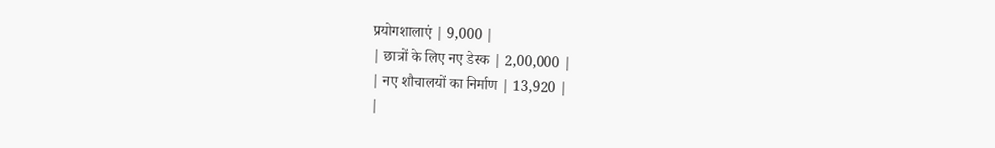प्रयोगशालाएं | 9,000 |
| छात्रों के लिए नए डेस्क | 2,00,000 |
| नए शौचालयों का निर्माण | 13,920 |
|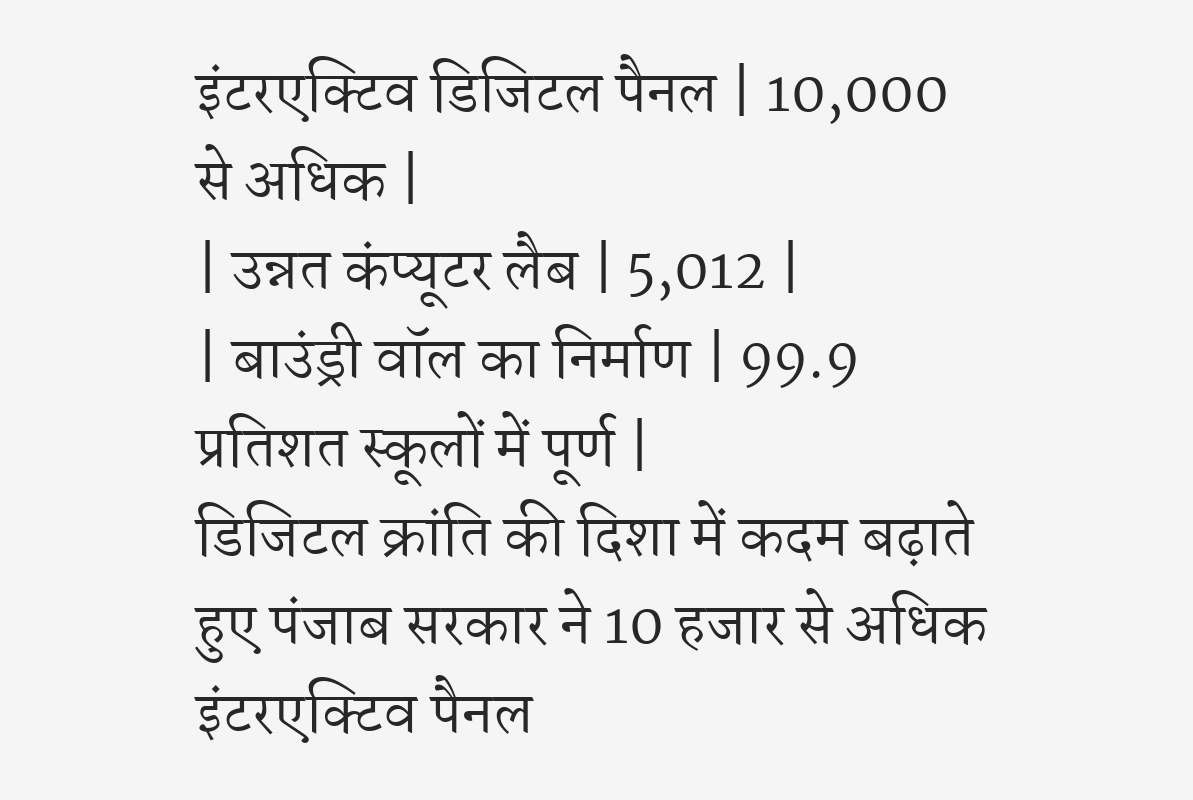इंटरएक्टिव डिजिटल पैनल | 10,000 से अधिक |
| उन्नत कंप्यूटर लैब | 5,012 |
| बाउंड्री वॉल का निर्माण | 99.9 प्रतिशत स्कूलों में पूर्ण |
डिजिटल क्रांति की दिशा में कदम बढ़ाते हुए पंजाब सरकार ने 10 हजार से अधिक इंटरएक्टिव पैनल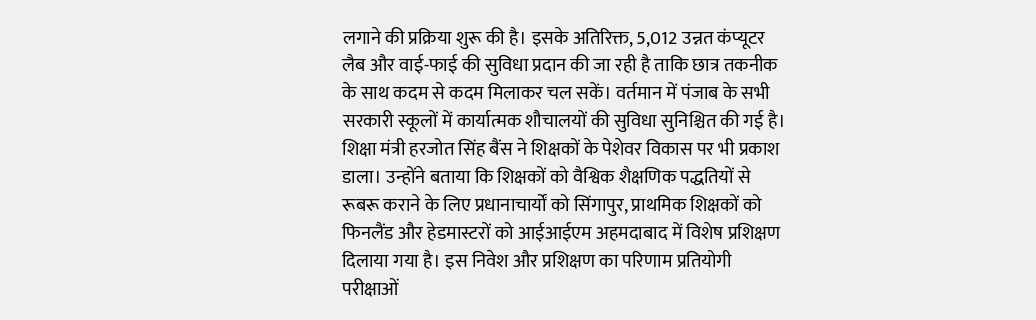लगाने की प्रक्रिया शुरू की है। इसके अतिरिक्त, 5,012 उन्नत कंप्यूटर लैब और वाई-फाई की सुविधा प्रदान की जा रही है ताकि छात्र तकनीक के साथ कदम से कदम मिलाकर चल सकें। वर्तमान में पंजाब के सभी सरकारी स्कूलों में कार्यात्मक शौचालयों की सुविधा सुनिश्चित की गई है।
शिक्षा मंत्री हरजोत सिंह बैंस ने शिक्षकों के पेशेवर विकास पर भी प्रकाश डाला। उन्होंने बताया कि शिक्षकों को वैश्विक शैक्षणिक पद्धतियों से रूबरू कराने के लिए प्रधानाचार्यों को सिंगापुर, प्राथमिक शिक्षकों को फिनलैंड और हेडमास्टरों को आईआईएम अहमदाबाद में विशेष प्रशिक्षण दिलाया गया है। इस निवेश और प्रशिक्षण का परिणाम प्रतियोगी परीक्षाओं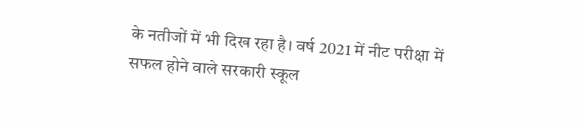के नतीजों में भी दिख रहा है। वर्ष 2021 में नीट परीक्षा में सफल होने वाले सरकारी स्कूल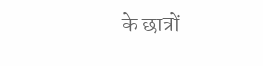के छात्रों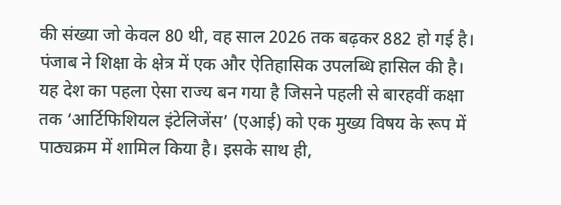की संख्या जो केवल 80 थी, वह साल 2026 तक बढ़कर 882 हो गई है।
पंजाब ने शिक्षा के क्षेत्र में एक और ऐतिहासिक उपलब्धि हासिल की है। यह देश का पहला ऐसा राज्य बन गया है जिसने पहली से बारहवीं कक्षा तक ‘आर्टिफिशियल इंटेलिजेंस’ (एआई) को एक मुख्य विषय के रूप में पाठ्यक्रम में शामिल किया है। इसके साथ ही,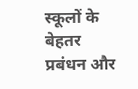स्कूलों के बेहतर प्रबंधन और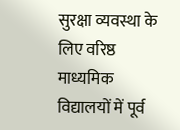सुरक्षा व्यवस्था के लिए वरिष्ठ माध्यमिक विद्यालयों में पूर्व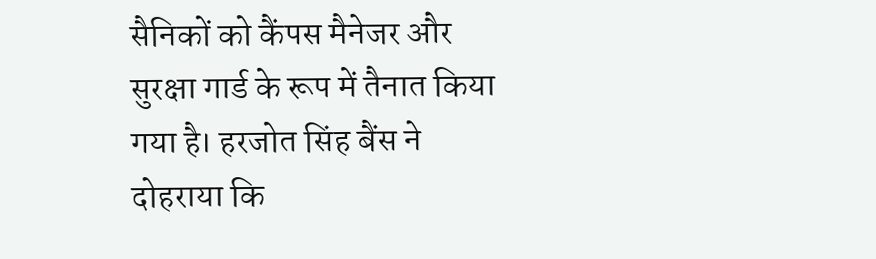सैनिकों को कैंपस मैनेजर और सुरक्षा गार्ड के रूप में तैनात किया गया है। हरजोत सिंह बैंस ने दोहराया कि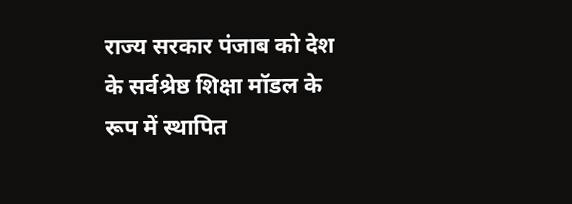राज्य सरकार पंजाब को देश के सर्वश्रेष्ठ शिक्षा मॉडल के रूप में स्थापित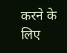करने के लिए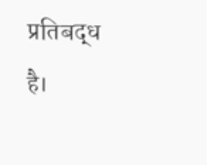प्रतिबद्ध है।